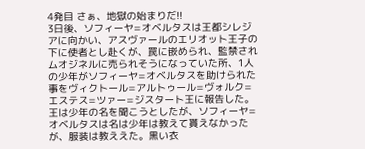4発目 さぁ、地獄の始まりだ!!
3日後、ソフィーヤ=オベルタスは王都シレジアに向かい、アスヴァールのエリオット王子の下に使者とし赴くが、罠に嵌められ、監禁されムオジネルに売られそうになっていた所、1人の少年がソフィーヤ=オベルタスを助けられた事をヴィクトール=アルトゥール=ヴォルク=エステス=ツァー=ジスタート王に報告した。王は少年の名を聞こうとしたが、ソフィーヤ=オベルタスは名は少年は教えて貰えなかったが、服装は教ええた。黒い衣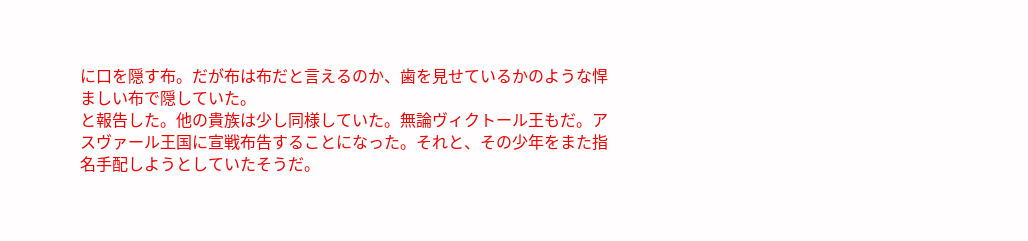に口を隠す布。だが布は布だと言えるのか、歯を見せているかのような悍ましい布で隠していた。
と報告した。他の貴族は少し同様していた。無論ヴィクトール王もだ。アスヴァール王国に宣戦布告することになった。それと、その少年をまた指名手配しようとしていたそうだ。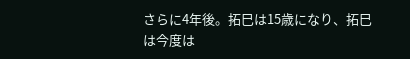さらに4年後。拓巳は15歳になり、拓巳は今度は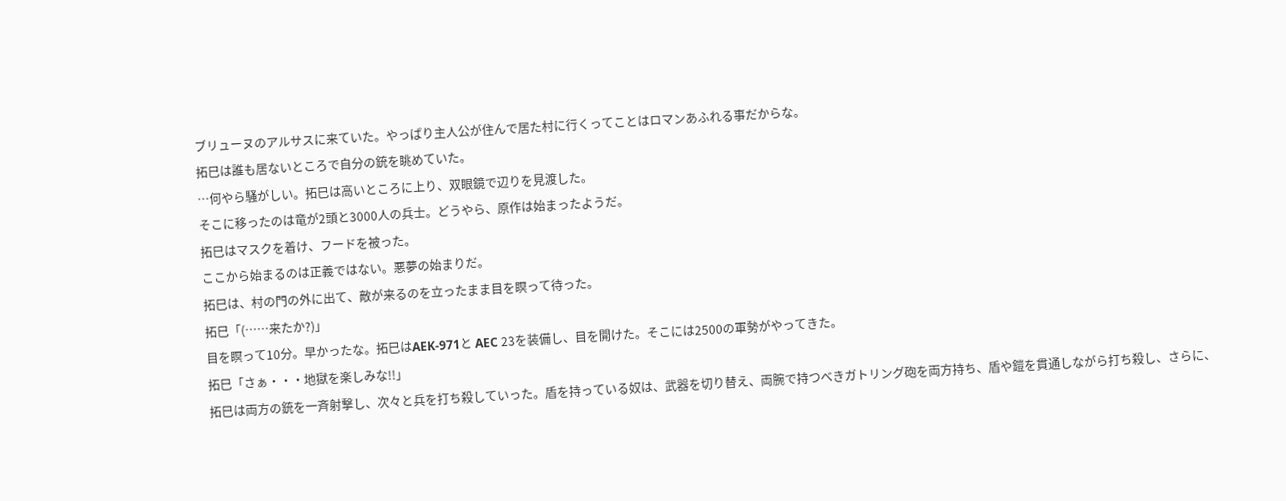ブリューヌのアルサスに来ていた。やっぱり主人公が住んで居た村に行くってことはロマンあふれる事だからな。
拓巳は誰も居ないところで自分の銃を眺めていた。
…何やら騒がしい。拓巳は高いところに上り、双眼鏡で辺りを見渡した。
そこに移ったのは竜が2頭と3000人の兵士。どうやら、原作は始まったようだ。
拓巳はマスクを着け、フードを被った。
ここから始まるのは正義ではない。悪夢の始まりだ。
拓巳は、村の門の外に出て、敵が来るのを立ったまま目を瞑って待った。
拓巳「(……来たか?)」
目を瞑って10分。早かったな。拓巳はAEK-971と AEC 23を装備し、目を開けた。そこには2500の軍勢がやってきた。
拓巳「さぁ・・・地獄を楽しみな!!」
拓巳は両方の銃を一斉射撃し、次々と兵を打ち殺していった。盾を持っている奴は、武器を切り替え、両腕で持つべきガトリング砲を両方持ち、盾や鎧を貫通しながら打ち殺し、さらに、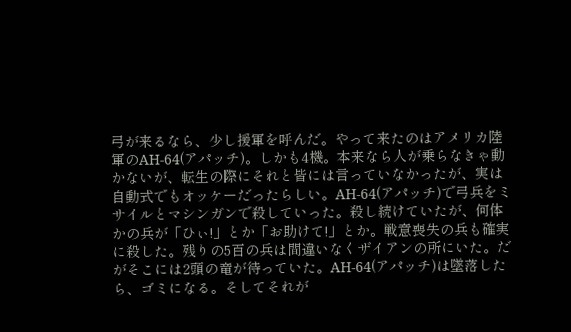弓が来るなら、少し援軍を呼んだ。やって来たのはアメリカ陸軍のAH-64(アパッチ)。しかも4機。本来なら人が乗らなきゃ動かないが、転生の際にそれと皆には言っていなかったが、実は自動式でもオッケーだったらしい。AH-64(アパッチ)で弓兵をミサイルとマシンガンで殺していった。殺し続けていたが、何体かの兵が「ひぃ!」とか「お助けて!」とか。戦意喪失の兵も確実に殺した。残りの5百の兵は間違いなくザイアンの所にいた。だがそこには2頭の竜が待っていた。AH-64(アパッチ)は墜落したら、ゴミになる。そしてそれが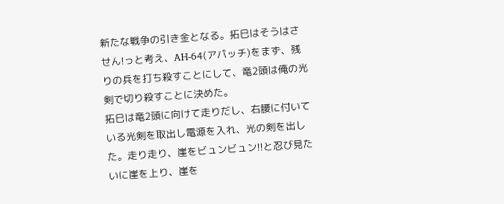新たな戦争の引き金となる。拓巳はそうはさせん!っと考え、AH-64(アパッチ)をまず、残りの兵を打ち殺すことにして、竜2頭は俺の光剣で切り殺すことに決めた。
拓巳は竜2頭に向けて走りだし、右腰に付いている光剣を取出し電源を入れ、光の剣を出した。走り走り、崖をビュンビュン!!と忍び見たいに崖を上り、崖を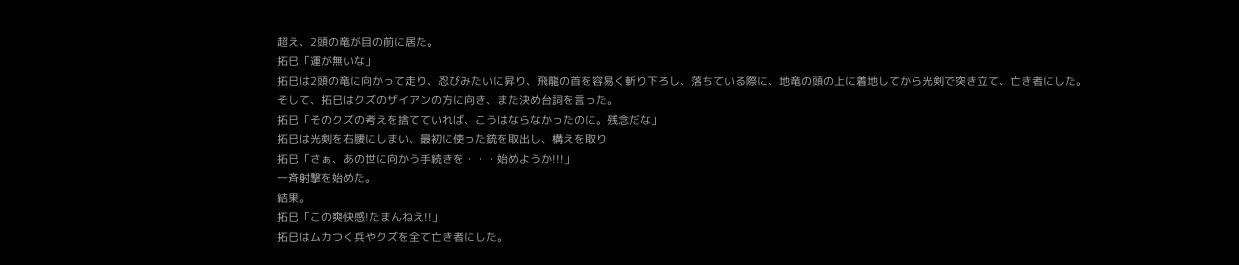超え、2頭の竜が目の前に居た。
拓巳「運が無いな」
拓巳は2頭の竜に向かって走り、忍びみたいに昇り、飛龍の首を容易く斬り下ろし、落ちている際に、地竜の頭の上に着地してから光剣で突き立て、亡き者にした。
そして、拓巳はクズのザイアンの方に向き、また決め台詞を言った。
拓巳「そのクズの考えを捨てていれば、こうはならなかったのに。残念だな」
拓巳は光剣を右腰にしまい、最初に使った銃を取出し、構えを取り
拓巳「さぁ、あの世に向かう手続きを・・・始めようか!!!」
一斉射撃を始めた。
結果。
拓巳「この爽快感!たまんねえ!!」
拓巳はムカつく兵やクズを全て亡き者にした。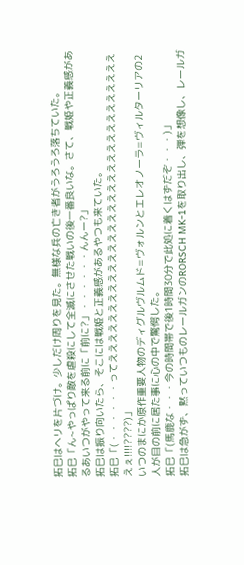拓巳はヘリを片づけ。少しだけ周りを見た。無様な兵の亡き者がうろうろ落ちていた。
拓巳「ん~やっぱり敵を虐殺にして全滅にさせた戦いの後一番良いな。さて、戦姫や正義感があるあいつがやって来る前に「前に?」・・・・・・んんー?」
拓巳は振り向いたら、そこには戦姫と正義感があるやつも来ていた。
拓巳「(・・・・・・ってええええええええええええええええええええええええええええええええぇ!!!!????)」
いつのまにか原作重要人物のディグルヴルムド=ヴォルンとエレオノーラ=ヴィルターリアの2人が目の前に居た事に心の中で驚愕した。
拓巳「(馬鹿な・・・今の時間帯で後1時間30分で此処に着くはずだぞ・・・)」
拓巳は急がず、黙っていつものレールガンのRORSCH MK-1を取り出し、弾を想像し、レールガ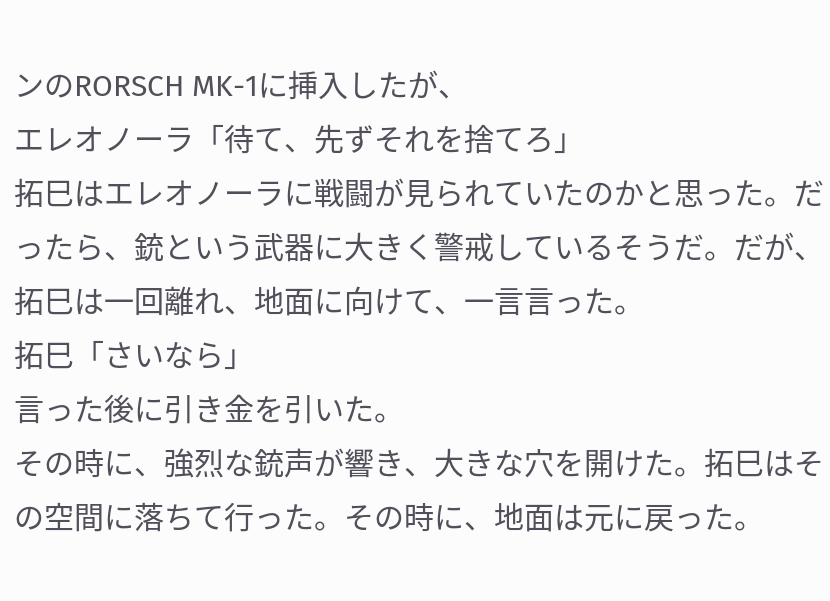ンのRORSCH MK-1に挿入したが、
エレオノーラ「待て、先ずそれを捨てろ」
拓巳はエレオノーラに戦闘が見られていたのかと思った。だったら、銃という武器に大きく警戒しているそうだ。だが、拓巳は一回離れ、地面に向けて、一言言った。
拓巳「さいなら」
言った後に引き金を引いた。
その時に、強烈な銃声が響き、大きな穴を開けた。拓巳はその空間に落ちて行った。その時に、地面は元に戻った。